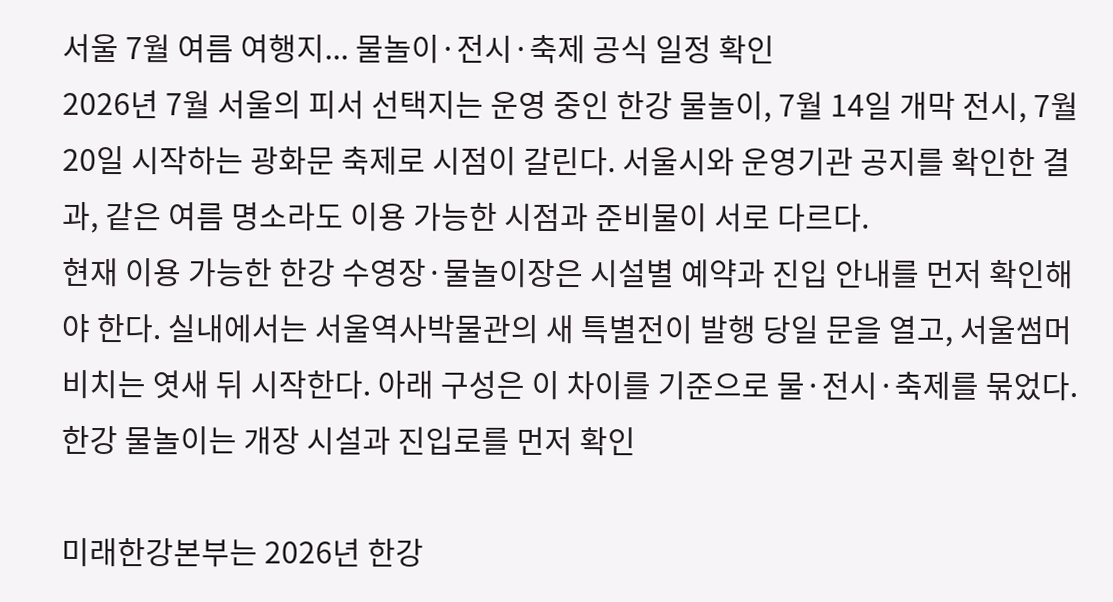서울 7월 여름 여행지... 물놀이·전시·축제 공식 일정 확인
2026년 7월 서울의 피서 선택지는 운영 중인 한강 물놀이, 7월 14일 개막 전시, 7월 20일 시작하는 광화문 축제로 시점이 갈린다. 서울시와 운영기관 공지를 확인한 결과, 같은 여름 명소라도 이용 가능한 시점과 준비물이 서로 다르다.
현재 이용 가능한 한강 수영장·물놀이장은 시설별 예약과 진입 안내를 먼저 확인해야 한다. 실내에서는 서울역사박물관의 새 특별전이 발행 당일 문을 열고, 서울썸머비치는 엿새 뒤 시작한다. 아래 구성은 이 차이를 기준으로 물·전시·축제를 묶었다.
한강 물놀이는 개장 시설과 진입로를 먼저 확인

미래한강본부는 2026년 한강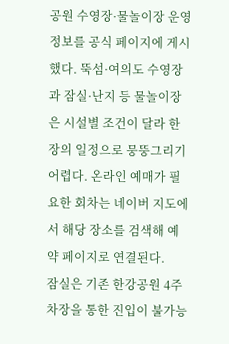공원 수영장·물놀이장 운영 정보를 공식 페이지에 게시했다. 뚝섬·여의도 수영장과 잠실·난지 등 물놀이장은 시설별 조건이 달라 한 장의 일정으로 뭉뚱그리기 어렵다. 온라인 예매가 필요한 회차는 네이버 지도에서 해당 장소를 검색해 예약 페이지로 연결된다.
잠실은 기존 한강공원 4주차장을 통한 진입이 불가능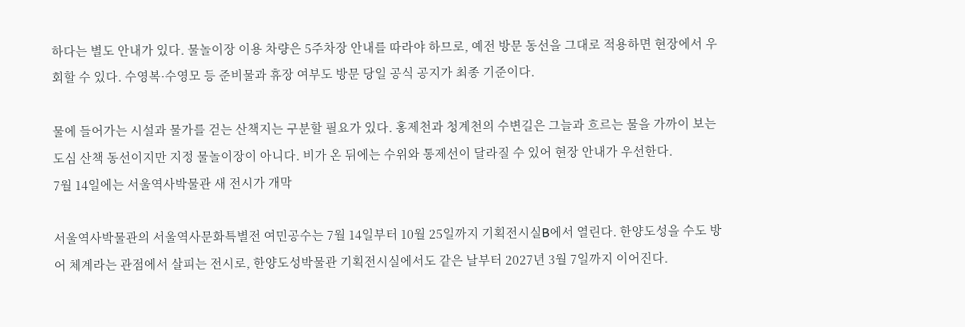하다는 별도 안내가 있다. 물놀이장 이용 차량은 5주차장 안내를 따라야 하므로, 예전 방문 동선을 그대로 적용하면 현장에서 우회할 수 있다. 수영복·수영모 등 준비물과 휴장 여부도 방문 당일 공식 공지가 최종 기준이다.

물에 들어가는 시설과 물가를 걷는 산책지는 구분할 필요가 있다. 홍제천과 청계천의 수변길은 그늘과 흐르는 물을 가까이 보는 도심 산책 동선이지만 지정 물놀이장이 아니다. 비가 온 뒤에는 수위와 통제선이 달라질 수 있어 현장 안내가 우선한다.
7월 14일에는 서울역사박물관 새 전시가 개막

서울역사박물관의 서울역사문화특별전 여민공수는 7월 14일부터 10월 25일까지 기획전시실B에서 열린다. 한양도성을 수도 방어 체계라는 관점에서 살피는 전시로, 한양도성박물관 기획전시실에서도 같은 날부터 2027년 3월 7일까지 이어진다.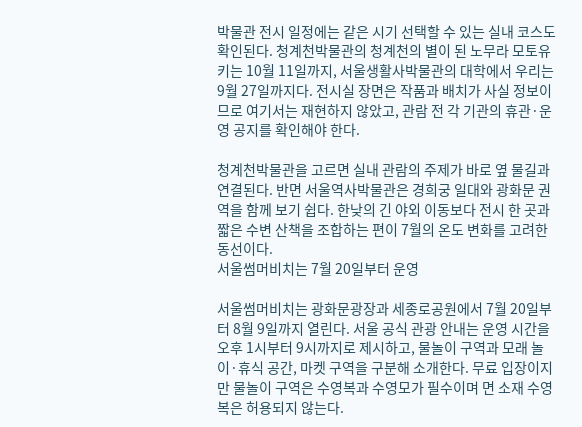박물관 전시 일정에는 같은 시기 선택할 수 있는 실내 코스도 확인된다. 청계천박물관의 청계천의 별이 된 노무라 모토유키는 10월 11일까지, 서울생활사박물관의 대학에서 우리는 9월 27일까지다. 전시실 장면은 작품과 배치가 사실 정보이므로 여기서는 재현하지 않았고, 관람 전 각 기관의 휴관·운영 공지를 확인해야 한다.

청계천박물관을 고르면 실내 관람의 주제가 바로 옆 물길과 연결된다. 반면 서울역사박물관은 경희궁 일대와 광화문 권역을 함께 보기 쉽다. 한낮의 긴 야외 이동보다 전시 한 곳과 짧은 수변 산책을 조합하는 편이 7월의 온도 변화를 고려한 동선이다.
서울썸머비치는 7월 20일부터 운영

서울썸머비치는 광화문광장과 세종로공원에서 7월 20일부터 8월 9일까지 열린다. 서울 공식 관광 안내는 운영 시간을 오후 1시부터 9시까지로 제시하고, 물놀이 구역과 모래 놀이·휴식 공간, 마켓 구역을 구분해 소개한다. 무료 입장이지만 물놀이 구역은 수영복과 수영모가 필수이며 면 소재 수영복은 허용되지 않는다.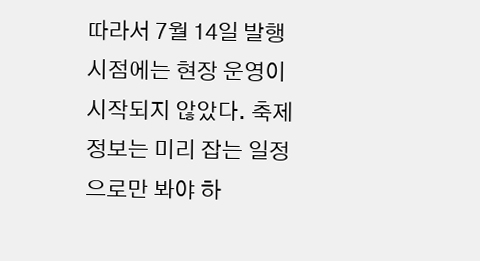따라서 7월 14일 발행 시점에는 현장 운영이 시작되지 않았다. 축제 정보는 미리 잡는 일정으로만 봐야 하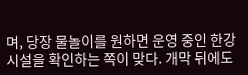며, 당장 물놀이를 원하면 운영 중인 한강 시설을 확인하는 쪽이 맞다. 개막 뒤에도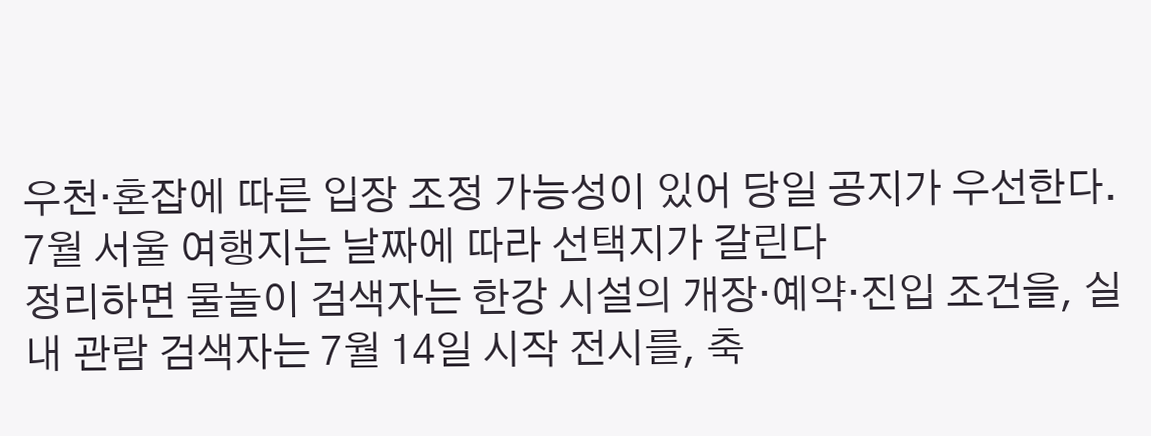우천·혼잡에 따른 입장 조정 가능성이 있어 당일 공지가 우선한다.
7월 서울 여행지는 날짜에 따라 선택지가 갈린다
정리하면 물놀이 검색자는 한강 시설의 개장·예약·진입 조건을, 실내 관람 검색자는 7월 14일 시작 전시를, 축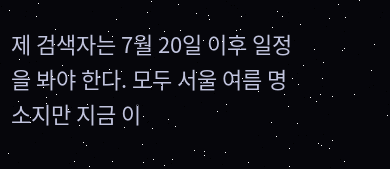제 검색자는 7월 20일 이후 일정을 봐야 한다. 모두 서울 여름 명소지만 지금 이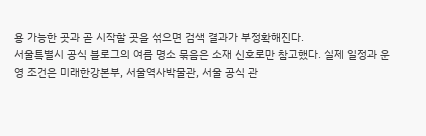용 가능한 곳과 곧 시작할 곳을 섞으면 검색 결과가 부정확해진다.
서울특별시 공식 블로그의 여름 명소 묶음은 소재 신호로만 참고했다. 실제 일정과 운영 조건은 미래한강본부, 서울역사박물관, 서울 공식 관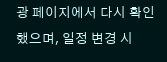광 페이지에서 다시 확인했으며, 일정 변경 시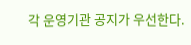각 운영기관 공지가 우선한다.